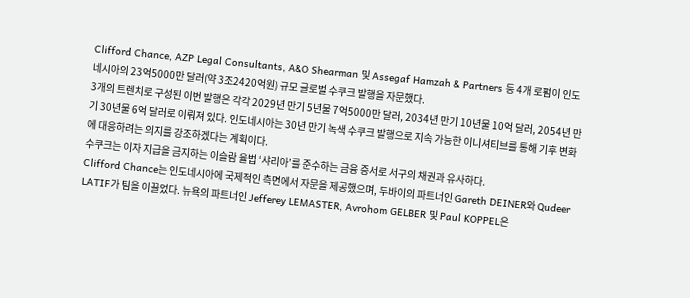Clifford Chance, AZP Legal Consultants, A&O Shearman 및 Assegaf Hamzah & Partners 등 4개 로펌이 인도네시아의 23억5000만 달러(약 3조2420억원) 규모 글로벌 수쿠크 발행을 자문했다.
3개의 트렌치로 구성된 이번 발행은 각각 2029년 만기 5년물 7억5000만 달러, 2034년 만기 10년물 10억 달러, 2054년 만기 30년물 6억 달러로 이뤄져 있다. 인도네시아는 30년 만기 녹색 수쿠크 발행으로 지속 가능한 이니셔티브를 통해 기후 변화에 대응하려는 의지를 강조하겠다는 계획이다.
수쿠크는 이자 지급을 금지하는 이슬람 율법 ‘샤리아’를 준수하는 금융 증서로 서구의 채권과 유사하다.
Clifford Chance는 인도네시아에 국제적인 측면에서 자문을 제공했으며, 두바이의 파트너인 Gareth DEINER와 Qudeer LATIF가 팀을 이끌었다. 뉴욕의 파트너인 Jefferey LEMASTER, Avrohom GELBER 및 Paul KOPPEL은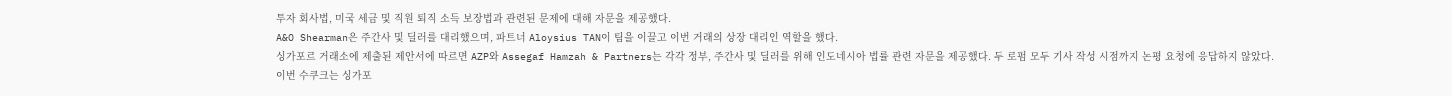투자 회사법, 미국 세금 및 직원 퇴직 소득 보장법과 관련된 문제에 대해 자문을 제공했다.
A&O Shearman은 주간사 및 딜러를 대리했으며, 파트너 Aloysius TAN이 팀을 이끌고 이번 거래의 상장 대리인 역할을 했다.
싱가포르 거래소에 제출된 제안서에 따르면 AZP와 Assegaf Hamzah & Partners는 각각 정부, 주간사 및 딜러를 위해 인도네시아 법률 관련 자문을 제공했다. 두 로펌 모두 기사 작성 시점까지 논평 요청에 응답하지 않았다.
이번 수쿠크는 싱가포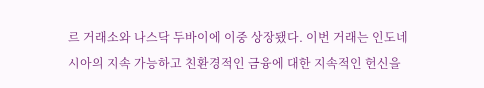르 거래소와 나스닥 두바이에 이중 상장됐다. 이번 거래는 인도네시아의 지속 가능하고 친환경적인 금융에 대한 지속적인 헌신을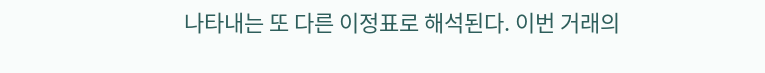나타내는 또 다른 이정표로 해석된다. 이번 거래의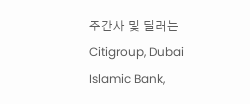주간사 및 딜러는 Citigroup, Dubai Islamic Bank,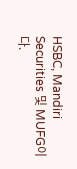HSBC, Mandiri Securities 및 MUFG이다.